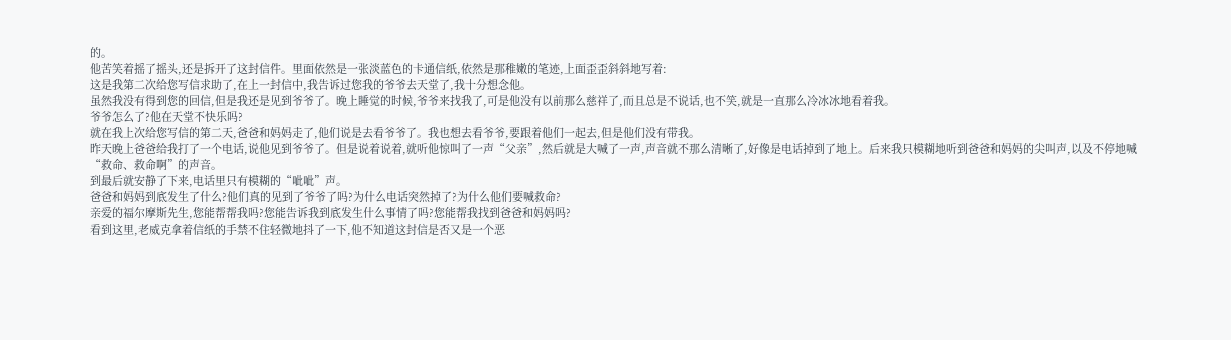的。
他苦笑着摇了摇头,还是拆开了这封信件。里面依然是一张淡蓝色的卡通信纸,依然是那稚嫩的笔迹,上面歪歪斜斜地写着:
这是我第二次给您写信求助了,在上一封信中,我告诉过您我的爷爷去天堂了,我十分想念他。
虽然我没有得到您的回信,但是我还是见到爷爷了。晚上睡觉的时候,爷爷来找我了,可是他没有以前那么慈祥了,而且总是不说话,也不笑,就是一直那么冷冰冰地看着我。
爷爷怎么了?他在天堂不快乐吗?
就在我上次给您写信的第二天,爸爸和妈妈走了,他们说是去看爷爷了。我也想去看爷爷,要跟着他们一起去,但是他们没有带我。
昨天晚上爸爸给我打了一个电话,说他见到爷爷了。但是说着说着,就听他惊叫了一声“父亲”,然后就是大喊了一声,声音就不那么清晰了,好像是电话掉到了地上。后来我只模糊地听到爸爸和妈妈的尖叫声,以及不停地喊“救命、救命啊”的声音。
到最后就安静了下来,电话里只有模糊的“呲呲”声。
爸爸和妈妈到底发生了什么?他们真的见到了爷爷了吗?为什么电话突然掉了?为什么他们要喊救命?
亲爱的福尔摩斯先生,您能帮帮我吗?您能告诉我到底发生什么事情了吗?您能帮我找到爸爸和妈妈吗?
看到这里,老威克拿着信纸的手禁不住轻微地抖了一下,他不知道这封信是否又是一个恶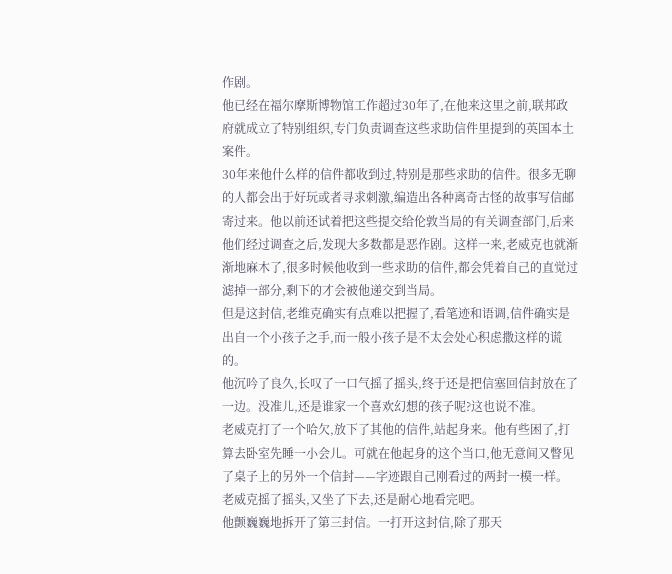作剧。
他已经在福尔摩斯博物馆工作超过30年了,在他来这里之前,联邦政府就成立了特别组织,专门负责调查这些求助信件里提到的英国本土案件。
30年来他什么样的信件都收到过,特别是那些求助的信件。很多无聊的人都会出于好玩或者寻求刺激,编造出各种离奇古怪的故事写信邮寄过来。他以前还试着把这些提交给伦敦当局的有关调查部门,后来他们经过调查之后,发现大多数都是恶作剧。这样一来,老威克也就渐渐地麻木了,很多时候他收到一些求助的信件,都会凭着自己的直觉过滤掉一部分,剩下的才会被他递交到当局。
但是这封信,老维克确实有点难以把握了,看笔迹和语调,信件确实是出自一个小孩子之手,而一般小孩子是不太会处心积虑撒这样的谎的。
他沉吟了良久,长叹了一口气摇了摇头,终于还是把信塞回信封放在了一边。没准儿,还是谁家一个喜欢幻想的孩子呢?这也说不准。
老威克打了一个哈欠,放下了其他的信件,站起身来。他有些困了,打算去卧室先睡一小会儿。可就在他起身的这个当口,他无意间又瞥见了桌子上的另外一个信封——字迹跟自己刚看过的两封一模一样。
老威克摇了摇头,又坐了下去,还是耐心地看完吧。
他颤巍巍地拆开了第三封信。一打开这封信,除了那天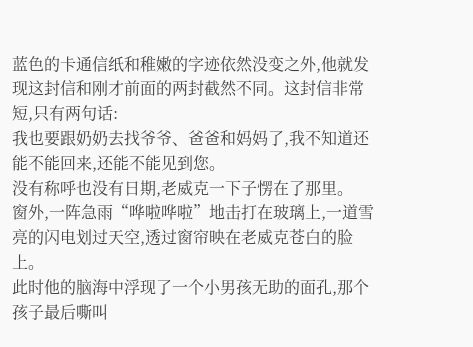蓝色的卡通信纸和稚嫩的字迹依然没变之外,他就发现这封信和刚才前面的两封截然不同。这封信非常短,只有两句话:
我也要跟奶奶去找爷爷、爸爸和妈妈了,我不知道还能不能回来,还能不能见到您。
没有称呼也没有日期,老威克一下子愣在了那里。
窗外,一阵急雨“哗啦哗啦”地击打在玻璃上,一道雪亮的闪电划过天空,透过窗帘映在老威克苍白的脸上。
此时他的脑海中浮现了一个小男孩无助的面孔,那个孩子最后嘶叫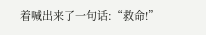着喊出来了一句话:“救命!”